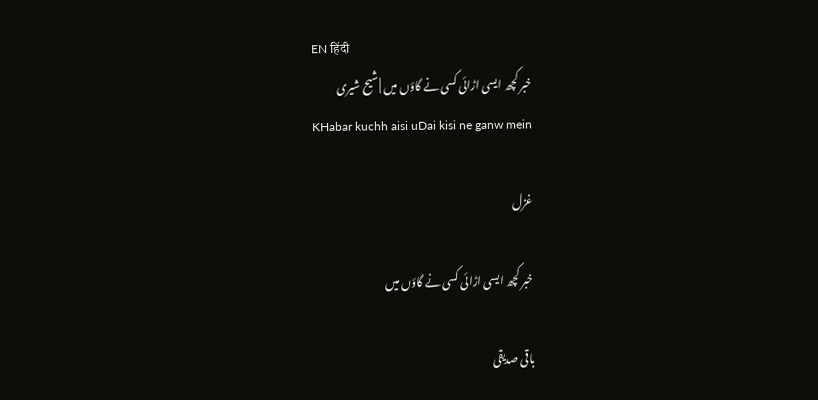EN हिंदी
خبر کچھ ایسی اڑائی کسی نے گاؤں میں | شیح شیری
KHabar kuchh aisi uDai kisi ne ganw mein

غزل

خبر کچھ ایسی اڑائی کسی نے گاؤں میں

باقی صدیقی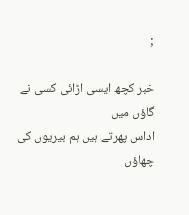;

خبر کچھ ایسی اڑائی کسی نے گاؤں میں
اداس پھرتے ہیں ہم بیریوں کی چھاؤں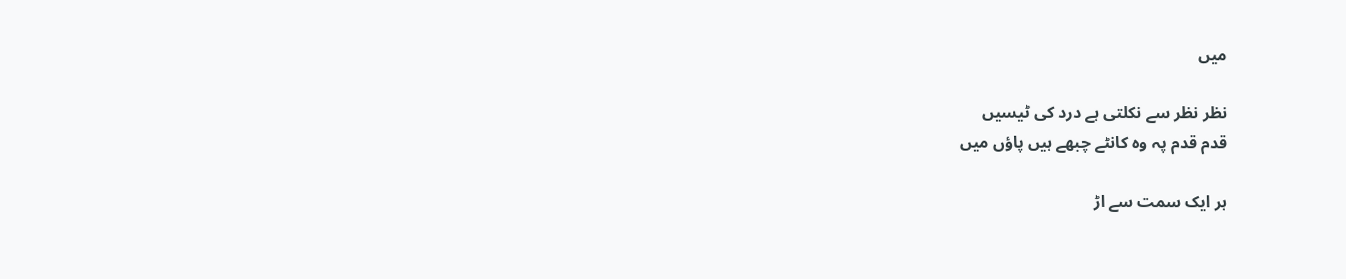میں

نظر نظر سے نکلتی ہے درد کی ٹیسیں
قدم قدم پہ وہ کانٹے چبھے ہیں پاؤں میں

ہر ایک سمت سے اڑ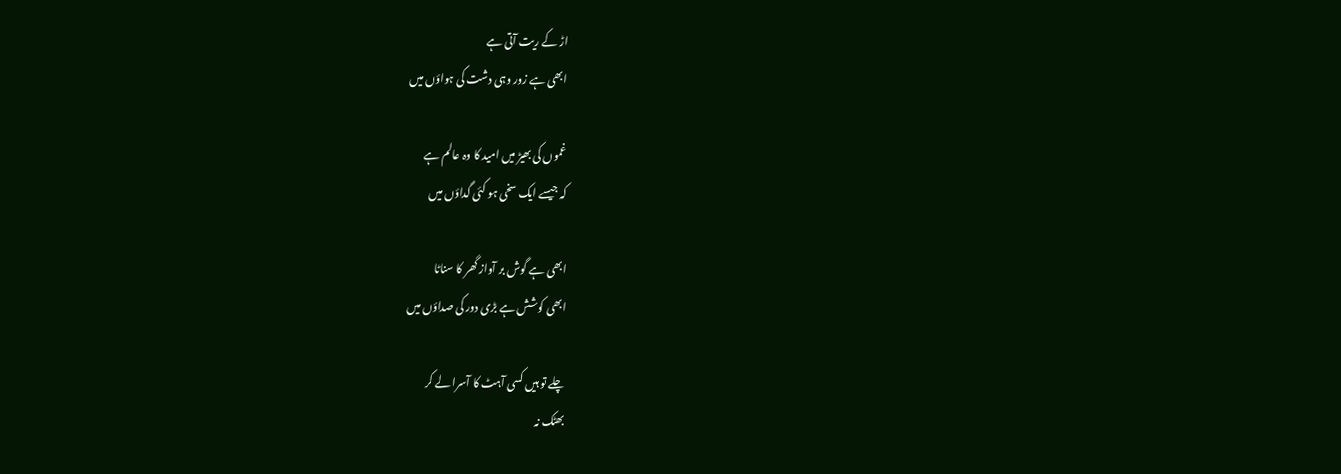اڑ کے ریت آتی ہے
ابھی ہے زور وہی دشت کی ہواؤں میں

غموں کی بھیڑ میں امید کا وہ عالم ہے
کہ جیسے ایک سخی ہو کئی گداؤں میں

ابھی ہے گوش بر آواز گھر کا سناٹا
ابھی کوشش ہے بڑی دور کی صداؤں میں

چلے تو ہیں کسی آہٹ کا آسرا لے کر
بھٹک نہ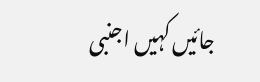جائیں کہیں اجنبی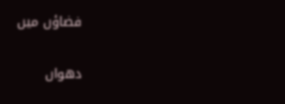فضاؤں میں

دھواں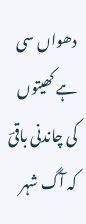دھواں سی ہے کھیتوں کی چاندنی باقیؔ
کہ آگ شہر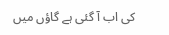کی اب آ گئی ہے گاؤں میں